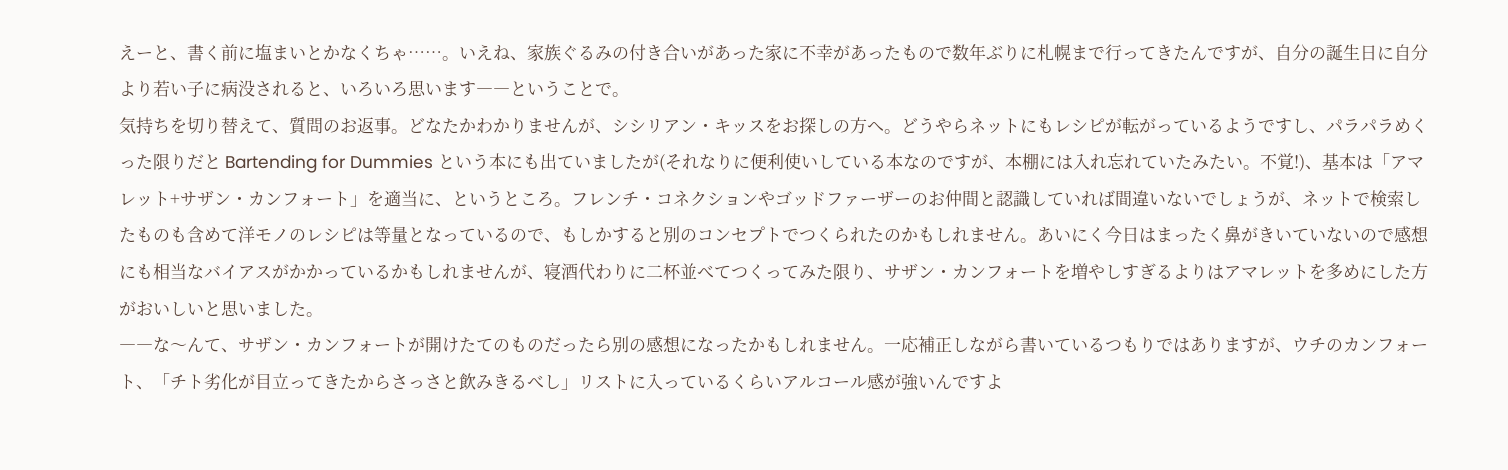えーと、書く前に塩まいとかなくちゃ……。いえね、家族ぐるみの付き合いがあった家に不幸があったもので数年ぶりに札幌まで行ってきたんですが、自分の誕生日に自分より若い子に病没されると、いろいろ思います――ということで。
気持ちを切り替えて、質問のお返事。どなたかわかりませんが、シシリアン・キッスをお探しの方へ。どうやらネットにもレシピが転がっているようですし、パラパラめくった限りだと Bartending for Dummies という本にも出ていましたが(それなりに便利使いしている本なのですが、本棚には入れ忘れていたみたい。不覚!)、基本は「アマレット+サザン・カンフォート」を適当に、というところ。フレンチ・コネクションやゴッドファーザーのお仲間と認識していれば間違いないでしょうが、ネットで検索したものも含めて洋モノのレシピは等量となっているので、もしかすると別のコンセプトでつくられたのかもしれません。あいにく今日はまったく鼻がきいていないので感想にも相当なバイアスがかかっているかもしれませんが、寝酒代わりに二杯並べてつくってみた限り、サザン・カンフォートを増やしすぎるよりはアマレットを多めにした方がおいしいと思いました。
――な〜んて、サザン・カンフォートが開けたてのものだったら別の感想になったかもしれません。一応補正しながら書いているつもりではありますが、ウチのカンフォート、「チト劣化が目立ってきたからさっさと飲みきるべし」リストに入っているくらいアルコール感が強いんですよ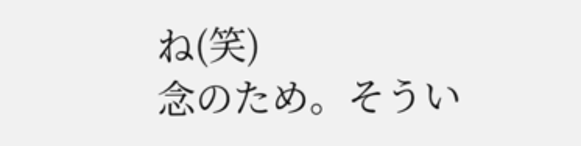ね(笑)
念のため。そうい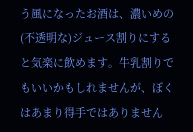う風になったお酒は、濃いめの(不透明な)ジュース割りにすると気楽に飲めます。牛乳割りでもいいかもしれませんが、ぼくはあまり得手ではありません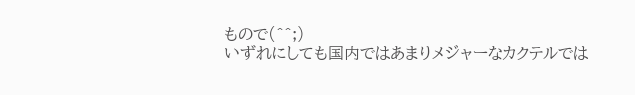もので(^^;)
いずれにしても国内ではあまりメジャーなカクテルでは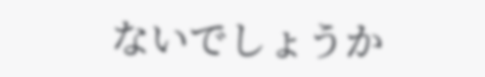ないでしょうか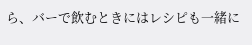ら、バーで飲むときにはレシピも一緒に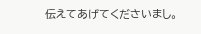伝えてあげてくださいまし。